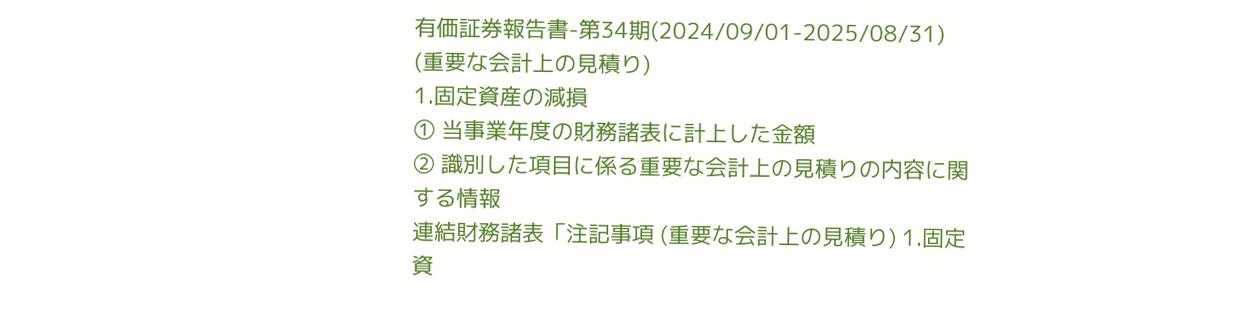有価証券報告書-第34期(2024/09/01-2025/08/31)
(重要な会計上の見積り)
1.固定資産の減損
① 当事業年度の財務諸表に計上した金額
② 識別した項目に係る重要な会計上の見積りの内容に関する情報
連結財務諸表「注記事項 (重要な会計上の見積り) 1.固定資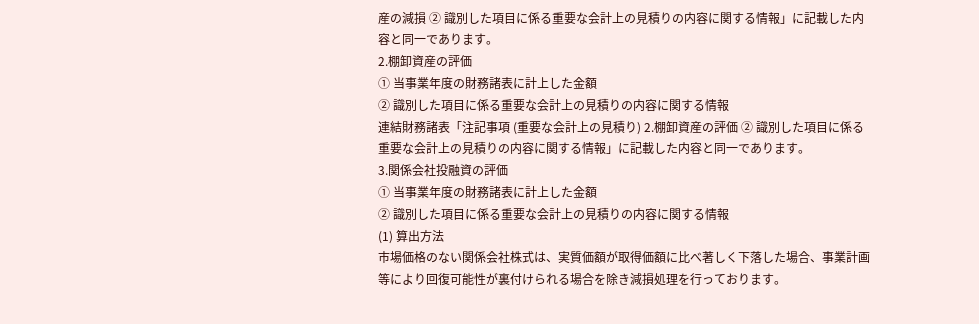産の減損 ② 識別した項目に係る重要な会計上の見積りの内容に関する情報」に記載した内容と同一であります。
2.棚卸資産の評価
① 当事業年度の財務諸表に計上した金額
② 識別した項目に係る重要な会計上の見積りの内容に関する情報
連結財務諸表「注記事項 (重要な会計上の見積り) 2.棚卸資産の評価 ② 識別した項目に係る重要な会計上の見積りの内容に関する情報」に記載した内容と同一であります。
3.関係会社投融資の評価
① 当事業年度の財務諸表に計上した金額
② 識別した項目に係る重要な会計上の見積りの内容に関する情報
(1) 算出方法
市場価格のない関係会社株式は、実質価額が取得価額に比べ著しく下落した場合、事業計画等により回復可能性が裏付けられる場合を除き減損処理を行っております。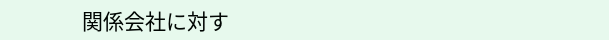関係会社に対す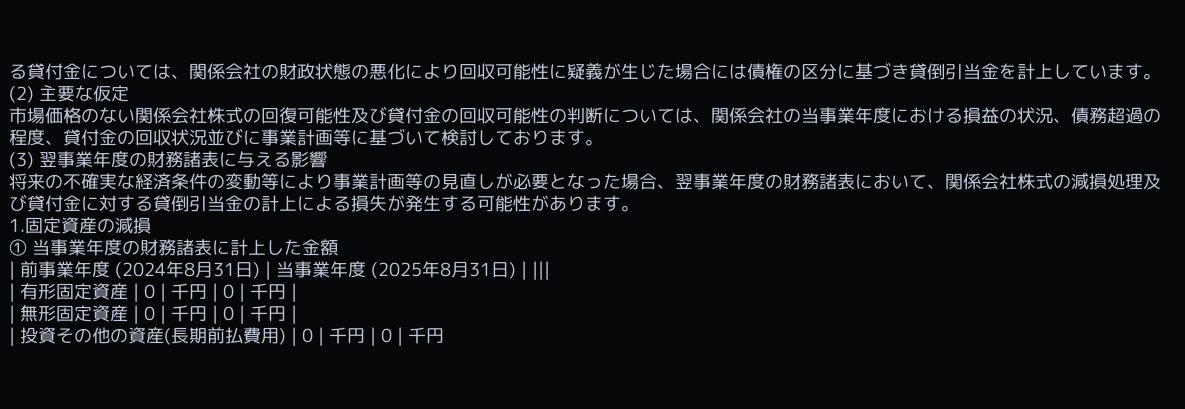る貸付金については、関係会社の財政状態の悪化により回収可能性に疑義が生じた場合には債権の区分に基づき貸倒引当金を計上しています。
(2) 主要な仮定
市場価格のない関係会社株式の回復可能性及び貸付金の回収可能性の判断については、関係会社の当事業年度における損益の状況、債務超過の程度、貸付金の回収状況並びに事業計画等に基づいて検討しております。
(3) 翌事業年度の財務諸表に与える影響
将来の不確実な経済条件の変動等により事業計画等の見直しが必要となった場合、翌事業年度の財務諸表において、関係会社株式の減損処理及び貸付金に対する貸倒引当金の計上による損失が発生する可能性があります。
1.固定資産の減損
① 当事業年度の財務諸表に計上した金額
| 前事業年度 (2024年8月31日) | 当事業年度 (2025年8月31日) | |||
| 有形固定資産 | 0 | 千円 | 0 | 千円 |
| 無形固定資産 | 0 | 千円 | 0 | 千円 |
| 投資その他の資産(長期前払費用) | 0 | 千円 | 0 | 千円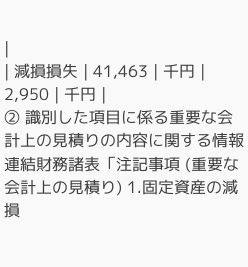|
| 減損損失 | 41,463 | 千円 | 2,950 | 千円 |
② 識別した項目に係る重要な会計上の見積りの内容に関する情報
連結財務諸表「注記事項 (重要な会計上の見積り) 1.固定資産の減損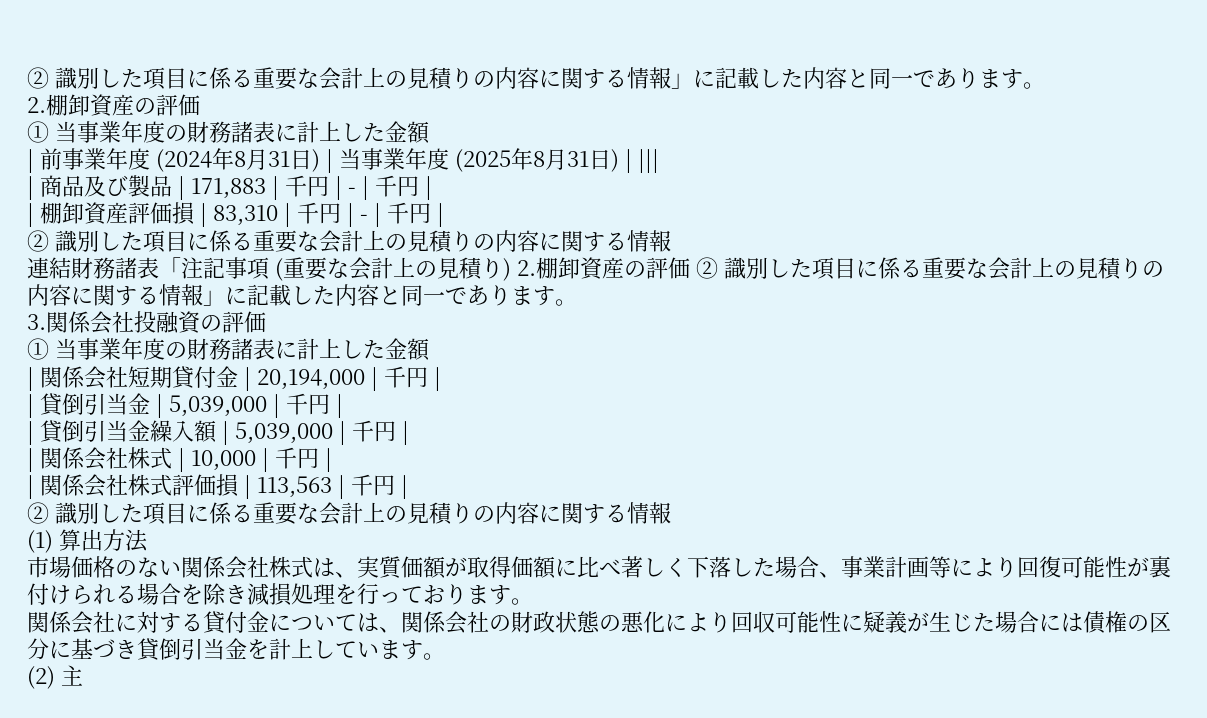② 識別した項目に係る重要な会計上の見積りの内容に関する情報」に記載した内容と同一であります。
2.棚卸資産の評価
① 当事業年度の財務諸表に計上した金額
| 前事業年度 (2024年8月31日) | 当事業年度 (2025年8月31日) | |||
| 商品及び製品 | 171,883 | 千円 | - | 千円 |
| 棚卸資産評価損 | 83,310 | 千円 | - | 千円 |
② 識別した項目に係る重要な会計上の見積りの内容に関する情報
連結財務諸表「注記事項 (重要な会計上の見積り) 2.棚卸資産の評価 ② 識別した項目に係る重要な会計上の見積りの内容に関する情報」に記載した内容と同一であります。
3.関係会社投融資の評価
① 当事業年度の財務諸表に計上した金額
| 関係会社短期貸付金 | 20,194,000 | 千円 |
| 貸倒引当金 | 5,039,000 | 千円 |
| 貸倒引当金繰入額 | 5,039,000 | 千円 |
| 関係会社株式 | 10,000 | 千円 |
| 関係会社株式評価損 | 113,563 | 千円 |
② 識別した項目に係る重要な会計上の見積りの内容に関する情報
(1) 算出方法
市場価格のない関係会社株式は、実質価額が取得価額に比べ著しく下落した場合、事業計画等により回復可能性が裏付けられる場合を除き減損処理を行っております。
関係会社に対する貸付金については、関係会社の財政状態の悪化により回収可能性に疑義が生じた場合には債権の区分に基づき貸倒引当金を計上しています。
(2) 主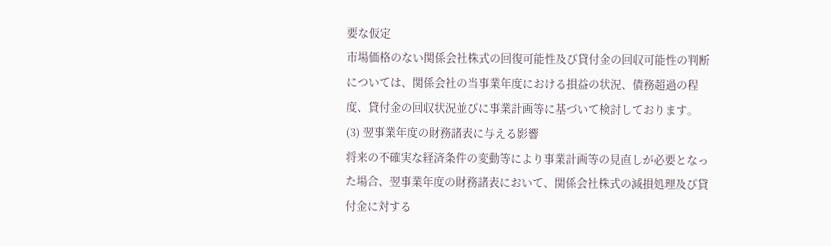要な仮定
市場価格のない関係会社株式の回復可能性及び貸付金の回収可能性の判断については、関係会社の当事業年度における損益の状況、債務超過の程度、貸付金の回収状況並びに事業計画等に基づいて検討しております。
(3) 翌事業年度の財務諸表に与える影響
将来の不確実な経済条件の変動等により事業計画等の見直しが必要となった場合、翌事業年度の財務諸表において、関係会社株式の減損処理及び貸付金に対する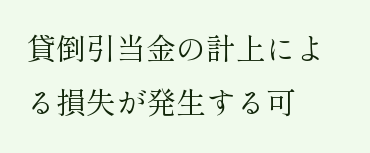貸倒引当金の計上による損失が発生する可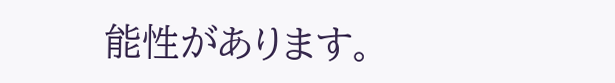能性があります。